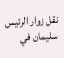نقل زوار الرئيس سليمان في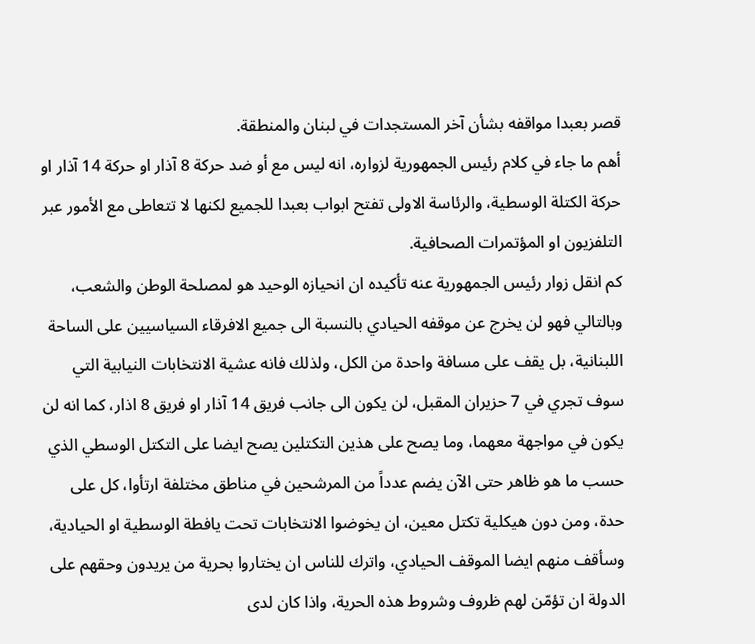قصر بعبدا مواقفه بشأن آخر المستجدات في لبنان والمنطقة.
أهم ما جاء في كلام رئيس الجمهورية لزواره، انه ليس مع أو ضد حركة 8 آذار او حركة 14 آذار او حركة الكتلة الوسطية، والرئاسة الاولى تفتح ابواب بعبدا للجميع لكنها لا تتعاطى مع الأمور عبر التلفزيون او المؤتمرات الصحافية.
كم انقل زوار رئيس الجمهورية عنه تأكيده ان انحيازه الوحيد هو لمصلحة الوطن والشعب، وبالتالي فهو لن يخرج عن موقفه الحيادي بالنسبة الى جميع الافرقاء السياسيين على الساحة اللبنانية، بل يقف على مسافة واحدة من الكل، ولذلك فانه عشية الانتخابات النيابية التي سوف تجري في 7 حزيران المقبل، لن يكون الى جانب فريق 14 آذار او فريق 8 اذار، كما انه لن يكون في مواجهة معهما، وما يصح على هذين التكتلين يصح ايضا على التكتل الوسطي الذي حسب ما هو ظاهر حتى الآن يضم عدداً من المرشحين في مناطق مختلفة ارتأوا، كل على حدة، ومن دون هيكلية تكتل معين، ان يخوضوا الانتخابات تحت يافطة الوسطية او الحيادية، وسأقف منهم ايضا الموقف الحيادي، واترك للناس ان يختاروا بحرية من يريدون وحقهم على الدولة ان تؤمّن لهم ظروف وشروط هذه الحرية، واذا كان لدى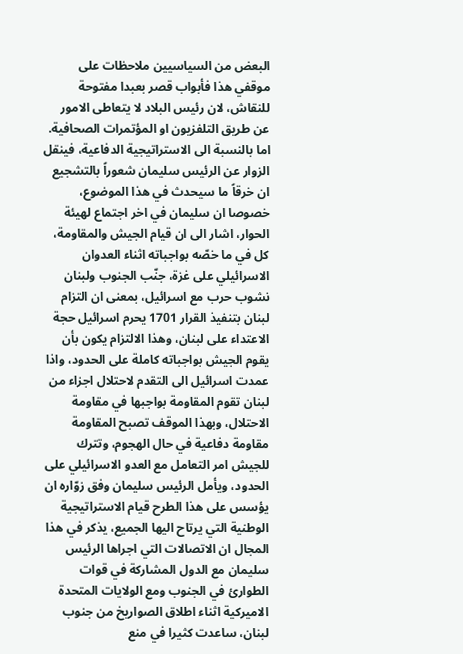البعض من السياسيين ملاحظات على موقفي هذا فأبواب قصر بعبدا مفتوحة للنقاش، لان رئيس البلاد لا يتعاطى الامور عن طريق التلفزيون او المؤتمرات الصحافية.
اما بالنسبة الى الاستراتيجية الدفاعية، فينقل الزوار عن الرئيس سليمان شعوراً بالتشجيع ان خرقاً ما سيحدث في هذا الموضوع، خصوصا ان سليمان في اخر اجتماع لهيئة الحوار، اشار الى ان قيام الجيش والمقاومة، كل في ما خصّه بواجباته اثناء العدوان الاسرائيلي على غزة، جنّب الجنوب ولبنان نشوب حرب مع اسرائيل، بمعنى ان التزام لبنان بتنفيذ القرار 1701 يحرم اسرائيل حجة الاعتداء على لبنان، وهذا الالتزام يكون بأن يقوم الجيش بواجباته كاملة على الحدود، واذا عمدت اسرائيل الى التقدم لاحتلال اجزاء من لبنان تقوم المقاومة بواجبها في مقاومة الاحتلال، وبهذا الموقف تصبح المقاومة مقاومة دفاعية في حال الهجوم، وتترك للجيش امر التعامل مع العدو الاسرائيلي على الحدود، ويأمل الرئيس سليمان وفق زوّاره ان يؤسس على هذا الطرح قيام الاستراتيجية الوطنية التي يرتاح اليها الجميع، يذكر في هذا المجال ان الاتصالات التي اجراها الرئيس سليمان مع الدول المشاركة في قوات الطوارئ في الجنوب ومع الولايات المتحدة الاميركية اثناء اطلاق الصواريخ من جنوب لبنان، ساعدت كثيرا في منع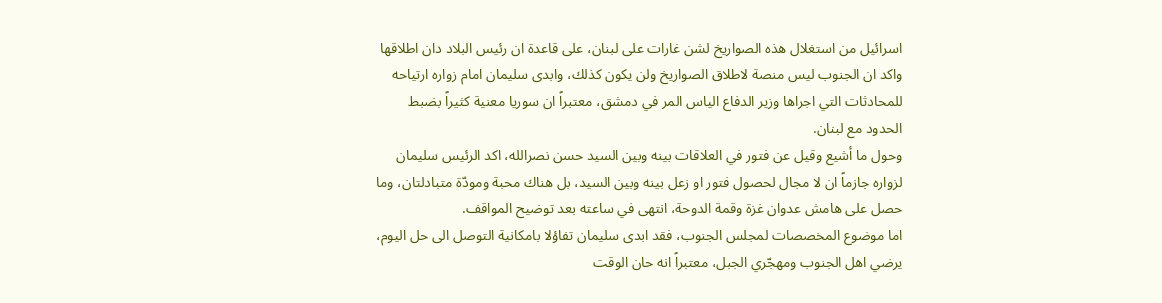اسرائيل من استغلال هذه الصواريخ لشن غارات على لبنان، على قاعدة ان رئيس البلاد دان اطلاقها واكد ان الجنوب ليس منصة لاطلاق الصواريخ ولن يكون كذلك، وابدى سليمان امام زواره ارتياحه للمحادثات التي اجراها وزير الدفاع الياس المر في دمشق، معتبراً ان سوريا معنية كثيراً بضبط الحدود مع لبنان.
وحول ما أشيع وقيل عن فتور في العلاقات بينه وبين السيد حسن نصرالله، اكد الرئيس سليمان لزواره جازماً ان لا مجال لحصول فتور او زعل بينه وبين السيد، بل هناك محبة ومودّة متبادلتان، وما حصل على هامش عدوان غزة وقمة الدوحة، انتهى في ساعته بعد توضيح المواقف.
اما موضوع المخصصات لمجلس الجنوب، فقد ابدى سليمان تفاؤلا بامكانية التوصل الى حل اليوم، يرضي اهل الجنوب ومهجّري الجبل، معتبراً انه حان الوقت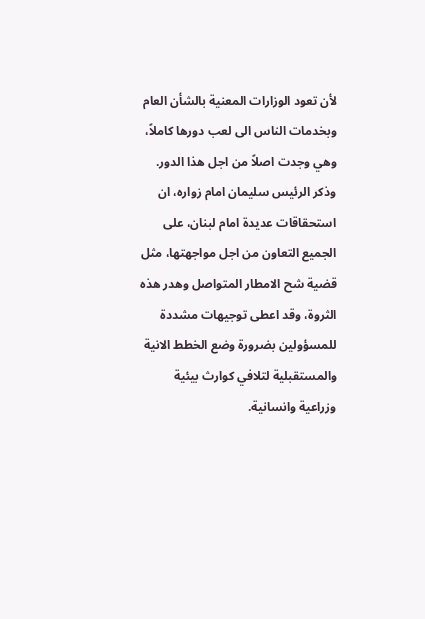لأن تعود الوزارات المعنية بالشأن العام وبخدمات الناس الى لعب دورها كاملاً، وهي وجدت اصلاً من اجل هذا الدور.
وذكر الرئيس سليمان امام زواره، ان استحقاقات عديدة امام لبنان، على الجميع التعاون من اجل مواجهتها، مثل قضية شح الامطار المتواصل وهدر هذه الثروة، وقد اعطى توجيهات مشددة للمسؤولين بضرورة وضع الخطط الانية والمستقبلية لتلافي كوارث بيئية وزراعية وانسانية.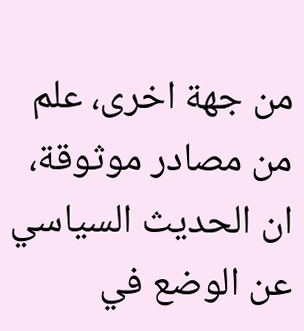من جهة اخرى، علم من مصادر موثوقة، ان الحديث السياسي عن الوضع في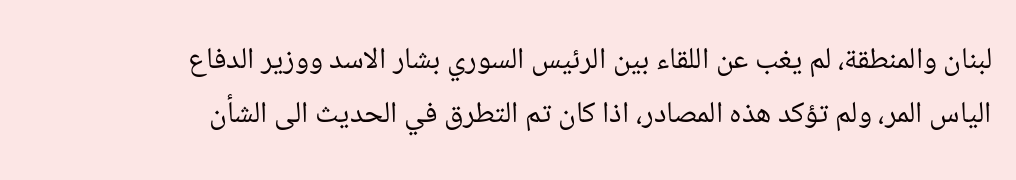لبنان والمنطقة، لم يغب عن اللقاء بين الرئيس السوري بشار الاسد ووزير الدفاع الياس المر، ولم تؤكد هذه المصادر، اذا كان تم التطرق في الحديث الى الشأن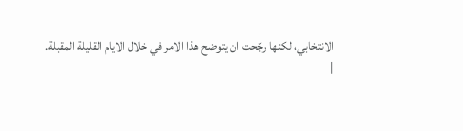الانتخابي، لكنها رجّحت ان يتوضح هذا الامر في خلال الايام القليلة المقبلة.
|